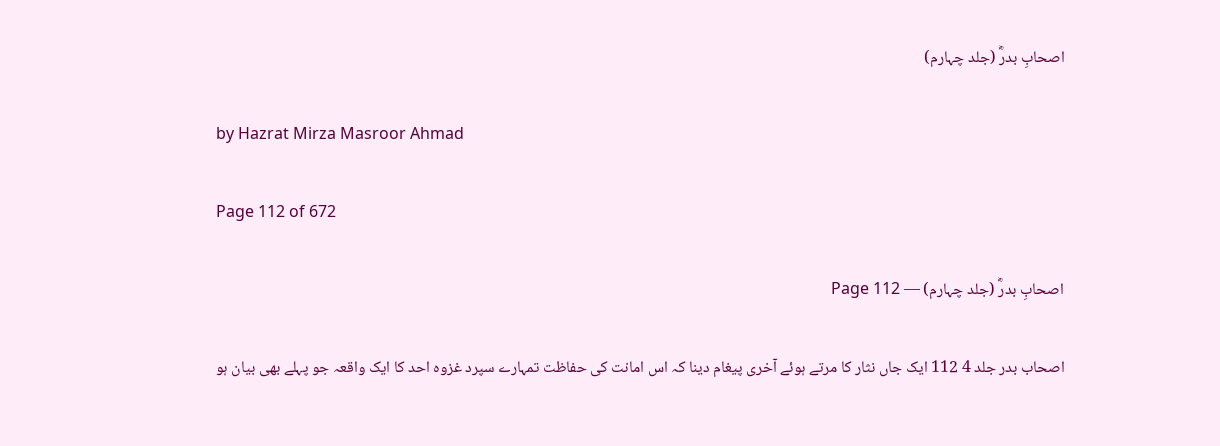اصحابِ بدرؓ (جلد چہارم)

by Hazrat Mirza Masroor Ahmad

Page 112 of 672

اصحابِ بدرؓ (جلد چہارم) — Page 112

اصحاب بدر جلد 4 112 ایک جاں نثار کا مرتے ہوئے آخری پیغام دینا کہ اس امانت کی حفاظت تمہارے سپرد غزوہ احد کا ایک واقعہ جو پہلے بھی بیان ہو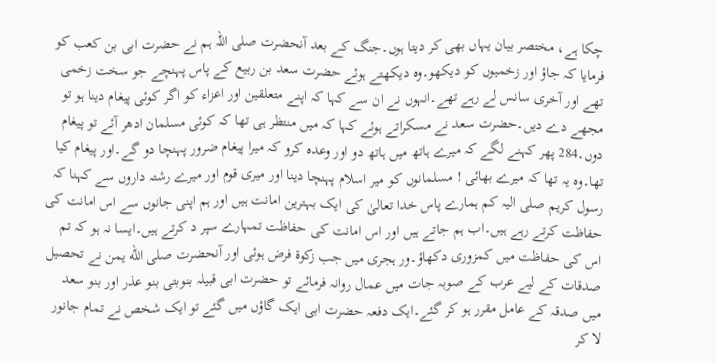چکا ہے، مختصر بیان یہاں بھی کر دیتا ہوں۔جنگ کے بعد آنحضرت صلی اللہ ہم نے حضرت ابی بن کعب کو فرمایا کہ جاؤ اور زخمیوں کو دیکھو۔وہ دیکھتے ہوئے حضرت سعد بن ربیع کے پاس پہنچے جو سخت زخمی تھے اور آخری سانس لے رہے تھے۔انہوں نے ان سے کہا کہ اپنے متعلقین اور اعزاء کو اگر کوئی پیغام دینا ہو تو مجھے دے دیں۔حضرت سعد نے مسکراتے ہوئے کہا کہ میں منتظر ہی تھا کہ کوئی مسلمان ادھر آئے تو پیغام دوں۔284 پھر کہنے لگے کہ میرے ہاتھ میں ہاتھ دو اور وعدہ کرو کہ میرا پیغام ضرور پہنچا دو گے۔اور پیغام کیا تھا۔وہ یہ تھا کہ میرے بھائی ! مسلمانوں کو میر اسلام پہنچا دینا اور میری قوم اور میرے رشتہ داروں سے کہنا کہ رسول کریم صلی الیہ کم ہمارے پاس خدا تعالیٰ کی ایک بہترین امانت ہیں اور ہم اپنی جانوں سے اس امانت کی حفاظت کرتے رہے ہیں۔اب ہم جاتے ہیں اور اس امانت کی حفاظت تمہارے سپر د کرتے ہیں۔ایسا نہ ہو کہ تم اس کی حفاظت میں کمزوری دکھاؤ۔ور ہجری میں جب زکوۃ فرض ہوئی اور آنحضرت صلی الله یمن نے تحصیل صدقات کے لیے عرب کے صوبہ جات میں عمال روانہ فرمائے تو حضرت ابی قبیلہ بنوبتی بنو عذر اور بنو سعد میں صدقہ کے عامل مقرر ہو کر گئے۔ایک دفعہ حضرت ابی ایک گاؤں میں گئے تو ایک شخص نے تمام جانور لا کر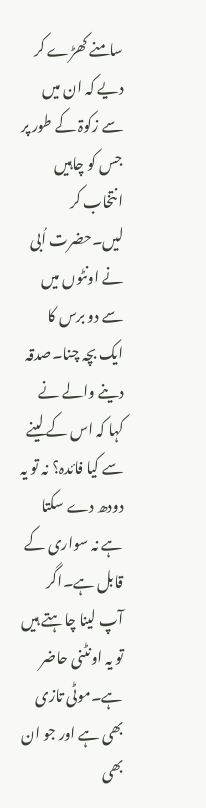سامنے کھڑے کر دیے کہ ان میں سے زکوۃ کے طور پر جس کو چاہیں انتخاب کر لیں۔حضرت اُبی نے اونٹوں میں سے دو برس کا ایک بچہ چنا۔صدقہ دینے والے نے کہا کہ اس کے لینے سے کیا فائدہ؟ نہ تو یہ دودھ دے سکتا ہے نہ سواری کے قابل ہے۔اگر آپ لینا چاہتے ہیں تو یہ اونٹنی حاضر ہے۔موٹی تازی بھی ہے اور جو ان بھی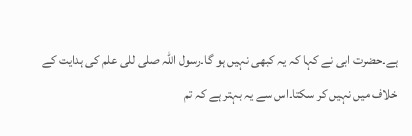ہے۔حضرت ابی نے کہا کہ یہ کبھی نہیں ہو گا۔رسول اللہ صلی للی علم کی ہدایت کے خلاف میں نہیں کر سکتا۔اس سے یہ بہتر ہے کہ تم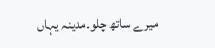میرے ساتھ چلو۔مدینہ یہاں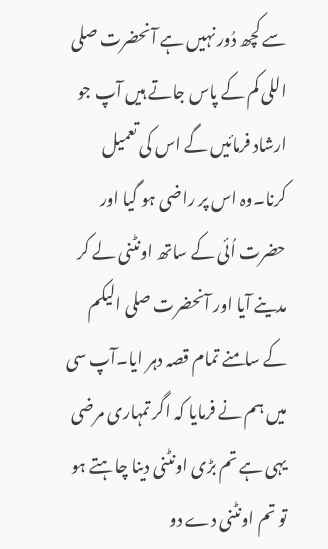سے کچھ دُور نہیں ہے آنحضرت صلی اللی کم کے پاس جاتے ہیں آپ جو ارشاد فرمائیں گے اس کی تعمیل کرنا۔وہ اس پر راضی ہو گیا اور حضرت اُئی کے ساتھ اونٹنی لے کر مدینے آیا اور آنحضرت صلی الیکم کے سامنے تمام قصہ دہر ایا۔آپ سی میں ہم نے فرمایا کہ اگر تمہاری مرضی یہی ہے تم بڑی اونٹنی دینا چاہتے ہو تو تم اونٹنی دے دو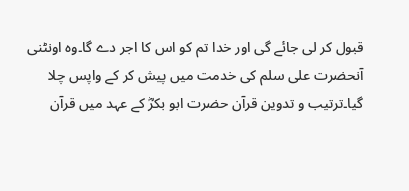قبول کر لی جائے گی اور خدا تم کو اس کا اجر دے گا۔وہ اونٹنی آنحضرت علی سلم کی خدمت میں پیش کر کے واپس چلا گیا۔ترتیب و تدوین قرآن حضرت ابو بکرؓ کے عہد میں قرآن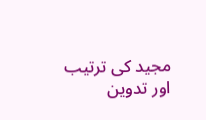مجید کی ترتیب اور تدوین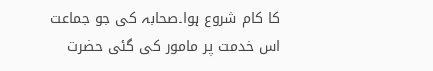کا کام شروع ہوا۔صحابہ کی جو جماعت اس خدمت پر مامور کی گئی حضرت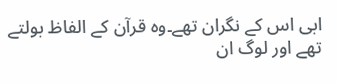ابی اس کے نگران تھے۔وہ قرآن کے الفاظ بولتے تھے اور لوگ ان